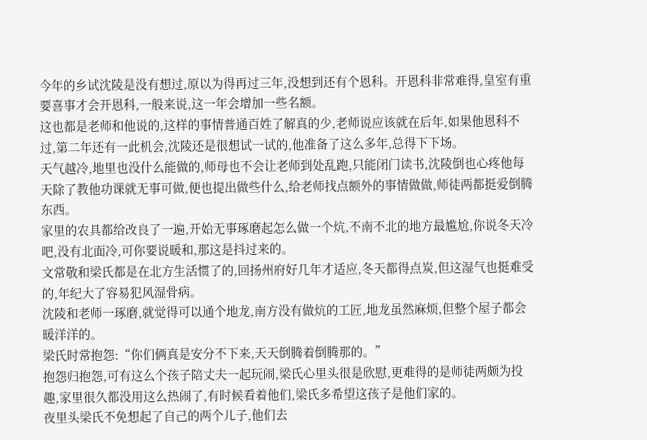今年的乡试沈陵是没有想过,原以为得再过三年,没想到还有个恩科。开恩科非常难得,皇室有重要喜事才会开恩科,一般来说,这一年会增加一些名额。
这也都是老师和他说的,这样的事情普通百姓了解真的少,老师说应该就在后年,如果他恩科不过,第二年还有一此机会,沈陵还是很想试一试的,他准备了这么多年,总得下下场。
天气越冷,地里也没什么能做的,师母也不会让老师到处乱跑,只能闭门读书,沈陵倒也心疼他每天除了教他功课就无事可做,便也提出做些什么,给老师找点额外的事情做做,师徒两都挺爱倒腾东西。
家里的农具都给改良了一遍,开始无事琢磨起怎么做一个炕,不南不北的地方最尴尬,你说冬天冷吧,没有北面冷,可你要说暖和,那这是抖过来的。
文常敬和梁氏都是在北方生活惯了的,回扬州府好几年才适应,冬天都得点炭,但这湿气也挺难受的,年纪大了容易犯风湿骨病。
沈陵和老师一琢磨,就觉得可以通个地龙,南方没有做炕的工匠,地龙虽然麻烦,但整个屋子都会暖洋洋的。
梁氏时常抱怨:“你们俩真是安分不下来,天天倒腾着倒腾那的。”
抱怨归抱怨,可有这么个孩子陪丈夫一起玩闹,梁氏心里头很是欣慰,更难得的是师徒两颇为投趣,家里很久都没用这么热闹了,有时候看着他们,梁氏多希望这孩子是他们家的。
夜里头梁氏不免想起了自己的两个儿子,他们去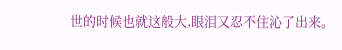世的时候也就这般大,眼泪又忍不住沁了出来。